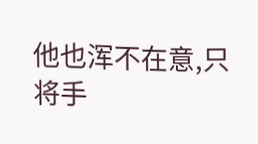他也浑不在意,只将手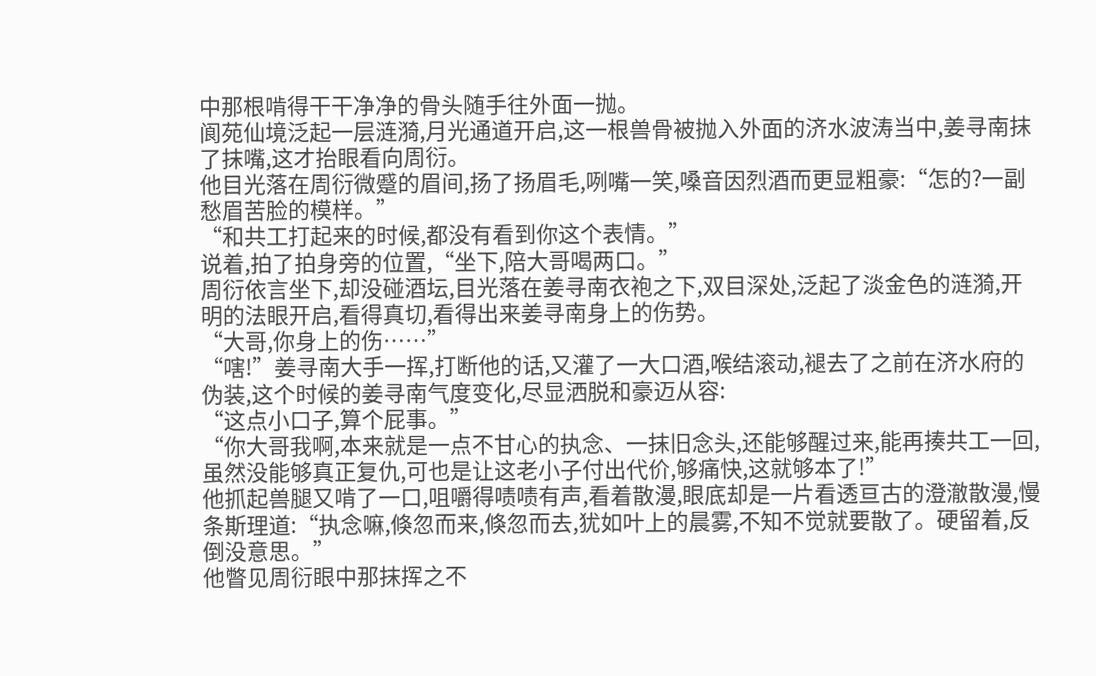中那根啃得干干净净的骨头随手往外面一抛。
阆苑仙境泛起一层涟漪,月光通道开启,这一根兽骨被抛入外面的济水波涛当中,姜寻南抹了抹嘴,这才抬眼看向周衍。
他目光落在周衍微蹙的眉间,扬了扬眉毛,咧嘴一笑,嗓音因烈酒而更显粗豪:“怎的?一副愁眉苦脸的模样。”
“和共工打起来的时候,都没有看到你这个表情。”
说着,拍了拍身旁的位置,“坐下,陪大哥喝两口。”
周衍依言坐下,却没碰酒坛,目光落在姜寻南衣袍之下,双目深处,泛起了淡金色的涟漪,开明的法眼开启,看得真切,看得出来姜寻南身上的伤势。
“大哥,你身上的伤……”
“嗐!”姜寻南大手一挥,打断他的话,又灌了一大口酒,喉结滚动,褪去了之前在济水府的伪装,这个时候的姜寻南气度变化,尽显洒脱和豪迈从容:
“这点小口子,算个屁事。”
“你大哥我啊,本来就是一点不甘心的执念、一抹旧念头,还能够醒过来,能再揍共工一回,虽然没能够真正复仇,可也是让这老小子付出代价,够痛快,这就够本了!”
他抓起兽腿又啃了一口,咀嚼得啧啧有声,看着散漫,眼底却是一片看透亘古的澄澈散漫,慢条斯理道:“执念嘛,倏忽而来,倏忽而去,犹如叶上的晨雾,不知不觉就要散了。硬留着,反倒没意思。”
他瞥见周衍眼中那抹挥之不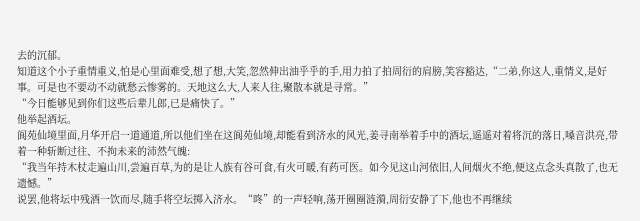去的沉郁。
知道这个小子重情重义,怕是心里面难受,想了想,大笑,忽然伸出油乎乎的手,用力拍了拍周衍的肩膀,笑容豁达,“二弟,你这人,重情义,是好事。可是也不要动不动就愁云惨雾的。天地这么大,人来人往,聚散本就是寻常。”
“今日能够见到你们这些后辈儿郎,已是痛快了。”
他举起酒坛。
阆苑仙境里面,月华开启一道通道,所以他们坐在这阆苑仙境,却能看到济水的风光,姜寻南举着手中的酒坛,遥遥对着将沉的落日,嗓音洪亮,带着一种斩断过往、不拘未来的沛然气魄:
“我当年持木杖走遍山川,尝遍百草,为的是让人族有谷可食,有火可暖,有药可医。如今见这山河依旧,人间烟火不绝,便这点念头真散了,也无遗憾。”
说罢,他将坛中残酒一饮而尽,随手将空坛掷入济水。“咚”的一声轻响,荡开圈圈涟漪,周衍安静了下,他也不再继续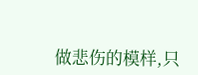做悲伤的模样,只